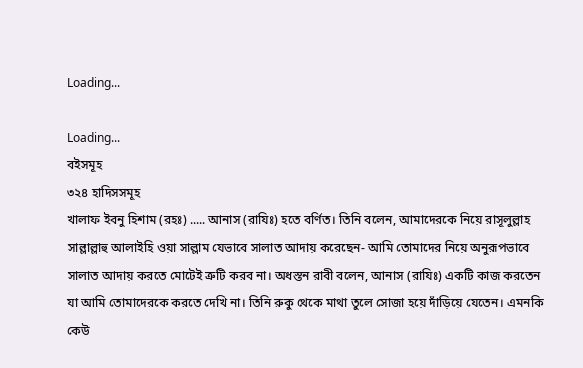Loading...

Loading...
বইসমূহ
৩২৪ হাদিসসমূহ
খালাফ ইবনু হিশাম (রহঃ) ..... আনাস (রাযিঃ) হতে বর্ণিত। তিনি বলেন, আমাদেরকে নিয়ে রাসূলুল্লাহ সাল্লাল্লাহু আলাইহি ওয়া সাল্লাম যেভাবে সালাত আদায় করেছেন- আমি তোমাদের নিয়ে অনুরূপভাবে সালাত আদায় করতে মোটেই ত্রুটি করব না। অধস্তন রাবী বলেন, আনাস (রাযিঃ) একটি কাজ করতেন যা আমি তোমাদেরকে করতে দেখি না। তিনি রুকু থেকে মাথা তুলে সোজা হয়ে দাঁড়িয়ে যেতেন। এমনকি কেউ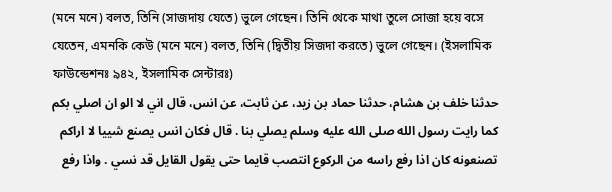(মনে মনে) বলত, তিনি (সাজদায় যেতে) ভুলে গেছেন। তিনি থেকে মাথা তুলে সোজা হয়ে বসে যেতেন, এমনকি কেউ (মনে মনে) বলত, তিনি (দ্বিতীয় সিজদা করতে) ভুলে গেছেন। (ইসলামিক ফাউন্ডেশনঃ ৯৪২, ইসলামিক সেন্টারঃ)
حدثنا خلف بن هشام، حدثنا حماد بن زيد، عن ثابت، عن انس، قال اني لا الو ان اصلي بكم كما رايت رسول الله صلى الله عليه وسلم يصلي بنا . قال فكان انس يصنع شييا لا اراكم تصنعونه كان اذا رفع راسه من الركوع انتصب قايما حتى يقول القايل قد نسي . واذا رفع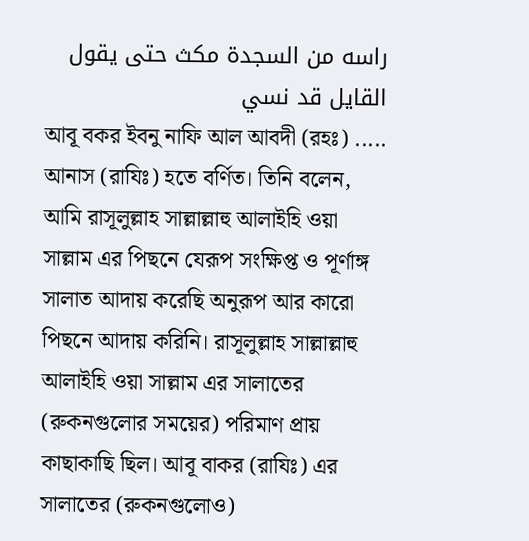راسه من السجدة مكث حتى يقول القايل قد نسي
আবূ বকর ইবনু নাফি আল আবদী (রহঃ) ..... আনাস (রাযিঃ) হতে বর্ণিত। তিনি বলেন, আমি রাসূলুল্লাহ সাল্লাল্লাহু আলাইহি ওয়া সাল্লাম এর পিছনে যেরূপ সংক্ষিপ্ত ও পূর্ণাঙ্গ সালাত আদায় করেছি অনুরূপ আর কারো পিছনে আদায় করিনি। রাসূলুল্লাহ সাল্লাল্লাহু আলাইহি ওয়া সাল্লাম এর সালাতের (রুকনগুলোর সময়ের) পরিমাণ প্রায় কাছাকাছি ছিল। আবূ বাকর (রাযিঃ) এর সালাতের (রুকনগুলোও)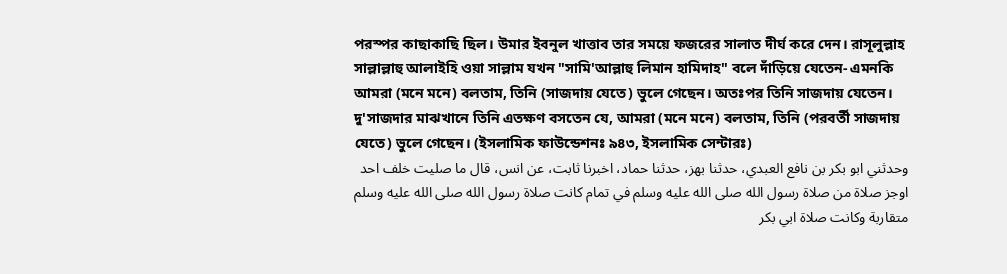পরস্পর কাছাকাছি ছিল। উমার ইবনুল খাত্তাব তার সময়ে ফজরের সালাত দীর্ঘ করে দেন। রাসূলুল্লাহ সাল্লাল্লাহু আলাইহি ওয়া সাল্লাম যখন "সামি'আল্লাহু লিমান হামিদাহ" বলে দাঁড়িয়ে যেতেন- এমনকি আমরা (মনে মনে) বলতাম, তিনি (সাজদায় যেতে) ভুলে গেছেন। অতঃপর তিনি সাজদায় যেতেন। দু'সাজদার মাঝখানে তিনি এতক্ষণ বসতেন যে, আমরা (মনে মনে) বলতাম, তিনি (পরবর্তী সাজদায় যেতে) ভুলে গেছেন। (ইসলামিক ফাউন্ডেশনঃ ৯৪৩, ইসলামিক সেন্টারঃ)
وحدثني ابو بكر بن نافع العبدي، حدثنا بهز، حدثنا حماد، اخبرنا ثابت، عن انس، قال ما صليت خلف احد اوجز صلاة من صلاة رسول الله صلى الله عليه وسلم في تمام كانت صلاة رسول الله صلى الله عليه وسلم متقاربة وكانت صلاة ابي بكر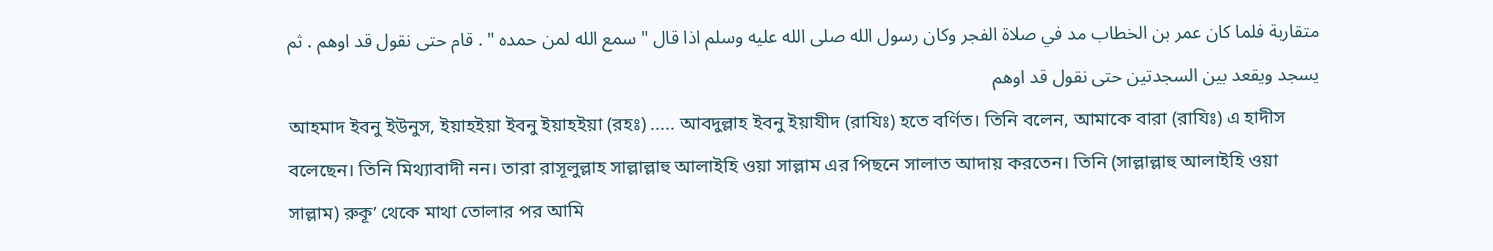متقاربة فلما كان عمر بن الخطاب مد في صلاة الفجر وكان رسول الله صلى الله عليه وسلم اذا قال " سمع الله لمن حمده " . قام حتى نقول قد اوهم . ثم يسجد ويقعد بين السجدتين حتى نقول قد اوهم
আহমাদ ইবনু ইউনুস, ইয়াহইয়া ইবনু ইয়াহইয়া (রহঃ) ..... আবদুল্লাহ ইবনু ইয়াযীদ (রাযিঃ) হতে বর্ণিত। তিনি বলেন, আমাকে বারা (রাযিঃ) এ হাদীস বলেছেন। তিনি মিথ্যাবাদী নন। তারা রাসূলুল্লাহ সাল্লাল্লাহু আলাইহি ওয়া সাল্লাম এর পিছনে সালাত আদায় করতেন। তিনি (সাল্লাল্লাহু আলাইহি ওয়া সাল্লাম) রুকূ’ থেকে মাথা তোলার পর আমি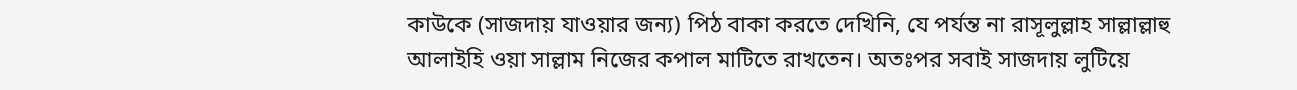কাউকে (সাজদায় যাওয়ার জন্য) পিঠ বাকা করতে দেখিনি, যে পর্যন্ত না রাসূলুল্লাহ সাল্লাল্লাহু আলাইহি ওয়া সাল্লাম নিজের কপাল মাটিতে রাখতেন। অতঃপর সবাই সাজদায় লুটিয়ে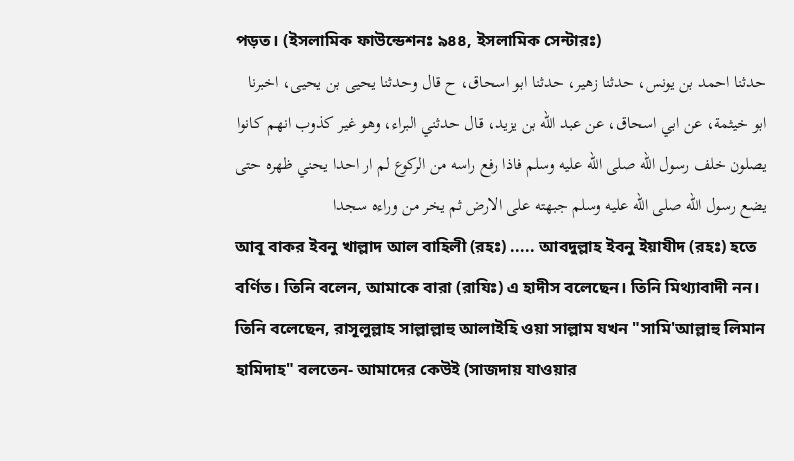পড়ত। (ইসলামিক ফাউন্ডেশনঃ ৯৪৪, ইসলামিক সেন্টারঃ)
حدثنا احمد بن يونس، حدثنا زهير، حدثنا ابو اسحاق، ح قال وحدثنا يحيى بن يحيى، اخبرنا ابو خيثمة، عن ابي اسحاق، عن عبد الله بن يزيد، قال حدثني البراء، وهو غير كذوب انهم كانوا يصلون خلف رسول الله صلى الله عليه وسلم فاذا رفع راسه من الركوع لم ار احدا يحني ظهره حتى يضع رسول الله صلى الله عليه وسلم جبهته على الارض ثم يخر من وراءه سجدا
আবূ বাকর ইবনু খাল্লাদ আল বাহিলী (রহঃ) ..... আবদুল্লাহ ইবনু ইয়াযীদ (রহঃ) হতে বর্ণিত। তিনি বলেন, আমাকে বারা (রাযিঃ) এ হাদীস বলেছেন। তিনি মিথ্যাবাদী নন। তিনি বলেছেন, রাসূলুল্লাহ সাল্লাল্লাহু আলাইহি ওয়া সাল্লাম যখন "সামি'আল্লাহু লিমান হামিদাহ" বলতেন- আমাদের কেউই (সাজদায় যাওয়ার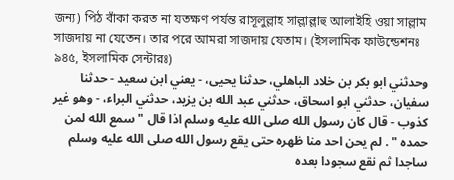জন্য) পিঠ বাঁকা করত না যতক্ষণ পর্যন্ত রাসূলুল্লাহ সাল্লাল্লাহু আলাইহি ওয়া সাল্লাম সাজদায় না যেতেন। তার পরে আমরা সাজদায় যেতাম। (ইসলামিক ফাউন্ডেশনঃ ৯৪৫, ইসলামিক সেন্টারঃ)
وحدثني ابو بكر بن خلاد الباهلي، حدثنا يحيى، - يعني ابن سعيد - حدثنا سفيان، حدثني ابو اسحاق، حدثني عبد الله بن يزيد، حدثني البراء، - وهو غير كذوب - قال كان رسول الله صلى الله عليه وسلم اذا قال " سمع الله لمن حمده " . لم يحن احد منا ظهره حتى يقع رسول الله صلى الله عليه وسلم ساجدا ثم نقع سجودا بعده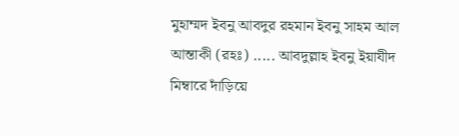মুহাম্মদ ইবনু আবদুর রহমান ইবনু সাহম আল আন্তাকী (রহঃ) ..... আবদুল্লাহ ইবনু ইয়াযীদ মিম্বারে দাঁড়িয়ে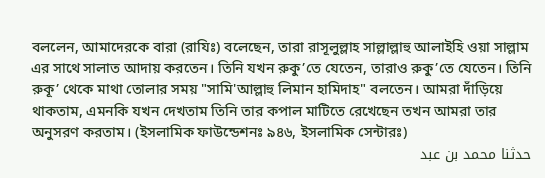বললেন, আমাদেরকে বারা (রাযিঃ) বলেছেন, তারা রাসূলুল্লাহ সাল্লাল্লাহু আলাইহি ওয়া সাল্লাম এর সাথে সালাত আদায় করতেন। তিনি যখন রুকু’তে যেতেন, তারাও রুকু’তে যেতেন। তিনি রুকূ’ থেকে মাথা তোলার সময় "সামি'আল্লাহু লিমান হামিদাহ" বলতেন। আমরা দাঁড়িয়ে থাকতাম, এমনকি যখন দেখতাম তিনি তার কপাল মাটিতে রেখেছেন তখন আমরা তার অনুসরণ করতাম। (ইসলামিক ফাউন্ডেশনঃ ৯৪৬, ইসলামিক সেন্টারঃ)
حدثنا محمد بن عبد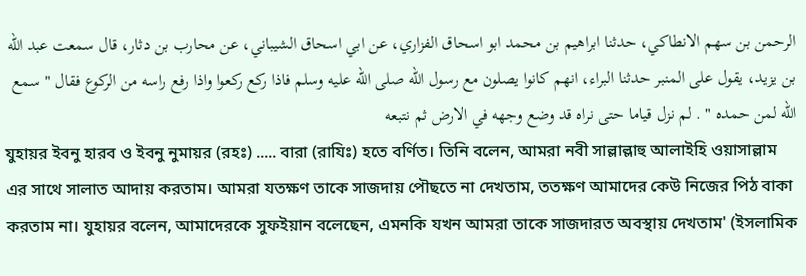الرحمن بن سهم الانطاكي، حدثنا ابراهيم بن محمد ابو اسحاق الفزاري، عن ابي اسحاق الشيباني، عن محارب بن دثار، قال سمعت عبد الله بن يزيد، يقول على المنبر حدثنا البراء، انهم كانوا يصلون مع رسول الله صلى الله عليه وسلم فاذا ركع ركعوا واذا رفع راسه من الركوع فقال " سمع الله لمن حمده " . لم نزل قياما حتى نراه قد وضع وجهه في الارض ثم نتبعه
যুহায়র ইবনু হারব ও ইবনু নুমায়র (রহঃ) ..... বারা (রাযিঃ) হতে বর্ণিত। তিনি বলেন, আমরা নবী সাল্লাল্লাহু আলাইহি ওয়াসাল্লাম এর সাথে সালাত আদায় করতাম। আমরা যতক্ষণ তাকে সাজদায় পৌছতে না দেখতাম, ততক্ষণ আমাদের কেউ নিজের পিঠ বাকা করতাম না। যুহায়র বলেন, আমাদেরকে সুফইয়ান বলেছেন, এমনকি যখন আমরা তাকে সাজদারত অবস্থায় দেখতাম' (ইসলামিক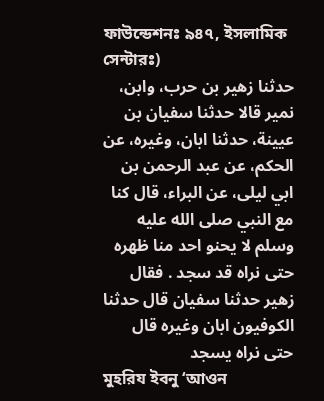ফাউন্ডেশনঃ ৯৪৭, ইসলামিক সেন্টারঃ)
حدثنا زهير بن حرب، وابن، نمير قالا حدثنا سفيان بن عيينة، حدثنا ابان، وغيره، عن الحكم، عن عبد الرحمن بن ابي ليلى، عن البراء، قال كنا مع النبي صلى الله عليه وسلم لا يحنو احد منا ظهره حتى نراه قد سجد . فقال زهير حدثنا سفيان قال حدثنا الكوفيون ابان وغيره قال حتى نراه يسجد
মুহরিয ইবনু ‘আওন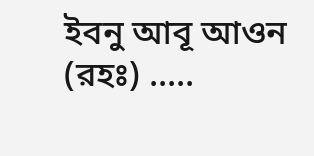ইবনু আবূ আওন (রহঃ) .....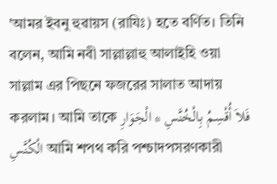'আমর ইবনু হুৱায়স (রাযিঃ) হতে বর্ণিত। তিনি বলেন, আমি নবী সাল্লাল্লাহু আলাইহি ওয়া সাল্লাম এর পিছনে ফজরের সালাত আদায় করলাম। আমি তাকে فَلاَ أُقْسِمُ بِالْخُنَّسِ * الْجَوَارِ الْكُنَّسِ আমি শপথ করি পশ্চাদপসরণকারী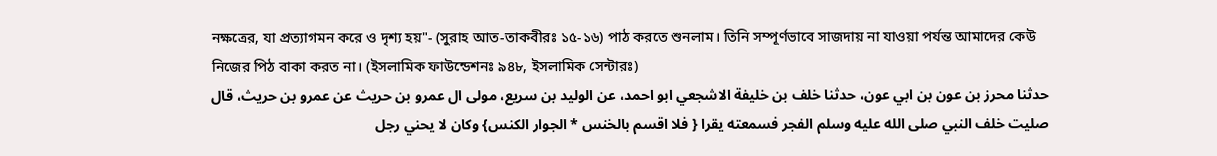নক্ষত্রের, যা প্রত্যাগমন করে ও দৃশ্য হয়"- (সুরাহ আত-তাকবীরঃ ১৫-১৬) পাঠ করতে শুনলাম। তিনি সম্পূর্ণভাবে সাজদায় না যাওয়া পর্যন্ত আমাদের কেউ নিজের পিঠ বাকা করত না। (ইসলামিক ফাউন্ডেশনঃ ৯৪৮, ইসলামিক সেন্টারঃ)
حدثنا محرز بن عون بن ابي عون، حدثنا خلف بن خليفة الاشجعي ابو احمد، عن الوليد بن سريع، مولى ال عمرو بن حريث عن عمرو بن حريث، قال صليت خلف النبي صلى الله عليه وسلم الفجر فسمعته يقرا { فلا اقسم بالخنس * الجوار الكنس} وكان لا يحني رجل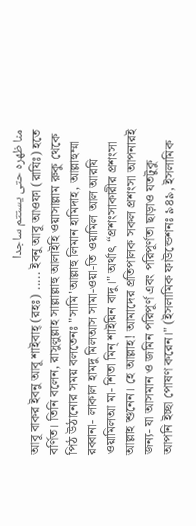منا ظهره حتى يستتم ساجدا
আবূ বাকর ইবনু আবূ শাইবাহ্ (রহঃ) ..... ইবনু আবূ আওফা (রাযিঃ) হতে বর্ণিত। তিনি বলেন, রাসুলুল্লাহ সাল্লাল্লাহু আলাইহি ওয়াসাল্লাম রুকু থেকে পিঠ উঠানোর সময় বলতেনঃ "সামি'আল্লাহু লিমান হামিদাহ, আল্লাহুম্মা রব্বানা- লাকাল হামদু মিলআস সামা-ওয়া-তি ওয়ামিল আল আরযি ওয়ামিলআ মা- শিতা মিন্ শাইয়িন বাদু।" অর্থাৎ “প্রশংসাকারীর প্রশংসা আল্লাহ শুনেন। হে আল্লাহ! আমাদের প্রতিপালক সকল প্রশংসা আপনারই জন্য- যা আসমান ও জমিন পরিপূর্ণ এবং পরিপূর্ণতা ছাড়াও যতটুকু আপনি ইচ্ছা পোষণ করেন।" (ইসলামিক ফাউন্ডেশনঃ ৯৪৯, ইসলামিক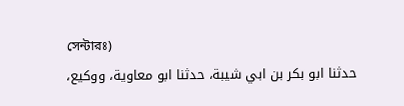সেন্টারঃ)
حدثنا ابو بكر بن ابي شيبة، حدثنا ابو معاوية، ووكيع،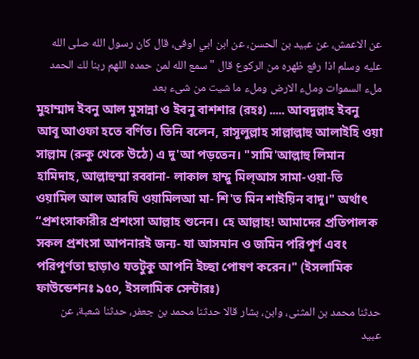عن الاعمش، عن عبيد بن الحسن، عن ابن ابي اوفى، قال كان رسول الله صلى الله عليه وسلم اذا رفع ظهره من الركوع قال " سمع الله لمن حمده اللهم ربنا لك الحمد ملء السموات وملء الارض وملء ما شيت من شىء بعد
মুহাম্মাদ ইবনু আল মুসান্না ও ইবনু বাশশার (রহঃ) ..... আবদুল্লাহ ইবনু আবূ আওফা হতে বর্ণিত। তিনি বলেন, রাসূলুল্লাহ সাল্লাল্লাহু আলাইহি ওয়া সাল্লাম (রুকু থেকে উঠে) এ দু'আ পড়তেন। "সামি'আল্লাহু লিমান হামিদাহ, আল্লাহুম্মা রব্বানা- লাকাল হাম্দু মিল্আস সামা-ওয়া-তি ওয়ামিল আল আরযি ওয়ামিলআ মা- শি'ত মিন শাইয়িন বাদু।" অর্থাৎ “প্রশংসাকারীর প্রশংসা আল্লাহ শুনেন। হে আল্লাহ! আমাদের প্রতিপালক সকল প্রশংসা আপনারই জন্য- যা আসমান ও জমিন পরিপূর্ণ এবং পরিপূর্ণতা ছাড়াও যতটুকু আপনি ইচ্ছা পোষণ করেন।" (ইসলামিক ফাউন্ডেশনঃ ৯৫০, ইসলামিক সেন্টারঃ)
حدثنا محمد بن المثنى، وابن، بشار قالا حدثنا محمد بن جعفر، حدثنا شعبة، عن عبيد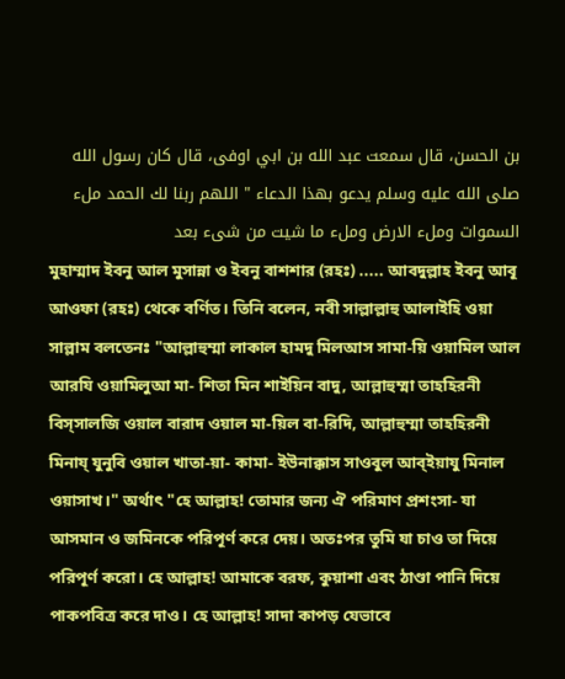بن الحسن، قال سمعت عبد الله بن ابي اوفى، قال كان رسول الله صلى الله عليه وسلم يدعو بهذا الدعاء " اللهم ربنا لك الحمد ملء السموات وملء الارض وملء ما شيت من شىء بعد
মুহাম্মাদ ইবনু আল মুসান্না ও ইবনু বাশশার (রহঃ) ..... আবদুল্লাহ ইবনু আবূ আওফা (রহঃ) থেকে বর্ণিত। তিনি বলেন, নবী সাল্লাল্লাহু আলাইহি ওয়া সাল্লাম বলতেনঃ "আল্লাহুম্মা লাকাল হামদু মিলআস সামা-য়ি ওয়ামিল আল আরযি ওয়ামিলুআ মা- শিতা মিন শাইয়িন বাদু, আল্লাহুম্মা তাহহিরনী বিস্সালজি ওয়াল বারাদ ওয়াল মা-য়িল বা-রিদি, আল্লাহুম্মা তাহহিরনী মিনায্ যুনুবি ওয়াল খাতা-য়া- কামা- ইউনাক্কাস সাওবুল আব্ইয়াযু মিনাল ওয়াসাখ।" অর্থাৎ "হে আল্লাহ! তোমার জন্য ঐ পরিমাণ প্রশংসা- যা আসমান ও জমিনকে পরিপূর্ণ করে দেয়। অতঃপর তুমি যা চাও তা দিয়ে পরিপূর্ণ করো। হে আল্লাহ! আমাকে বরফ, কুয়াশা এবং ঠাণ্ডা পানি দিয়ে পাকপবিত্র করে দাও। হে আল্লাহ! সাদা কাপড় যেভাবে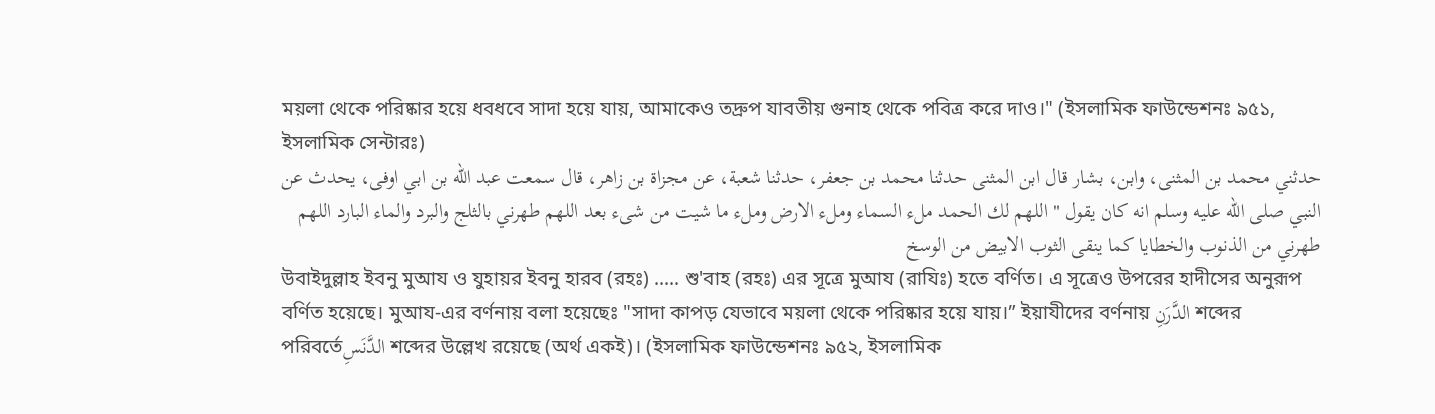ময়লা থেকে পরিষ্কার হয়ে ধবধবে সাদা হয়ে যায়, আমাকেও তদ্রুপ যাবতীয় গুনাহ থেকে পবিত্র করে দাও।" (ইসলামিক ফাউন্ডেশনঃ ৯৫১, ইসলামিক সেন্টারঃ)
حدثني محمد بن المثنى، وابن، بشار قال ابن المثنى حدثنا محمد بن جعفر، حدثنا شعبة، عن مجزاة بن زاهر، قال سمعت عبد الله بن ابي اوفى، يحدث عن النبي صلى الله عليه وسلم انه كان يقول " اللهم لك الحمد ملء السماء وملء الارض وملء ما شيت من شىء بعد اللهم طهرني بالثلج والبرد والماء البارد اللهم طهرني من الذنوب والخطايا كما ينقى الثوب الابيض من الوسخ
উবাইদুল্লাহ ইবনু মুআয ও যুহায়র ইবনু হারব (রহঃ) ..... শু'বাহ (রহঃ) এর সূত্রে মুআয (রাযিঃ) হতে বর্ণিত। এ সূত্রেও উপরের হাদীসের অনুরূপ বর্ণিত হয়েছে। মুআয-এর বর্ণনায় বলা হয়েছেঃ "সাদা কাপড় যেভাবে ময়লা থেকে পরিষ্কার হয়ে যায়।” ইয়াযীদের বর্ণনায় الدَّرَنِ শব্দের পরিবর্তেالدَّنَسِ শব্দের উল্লেখ রয়েছে (অর্থ একই)। (ইসলামিক ফাউন্ডেশনঃ ৯৫২, ইসলামিক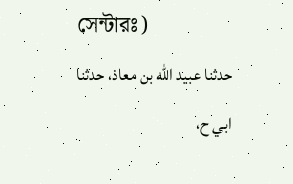সেন্টারঃ)
حدثنا عبيد الله بن معاذ، حدثنا ابي ح،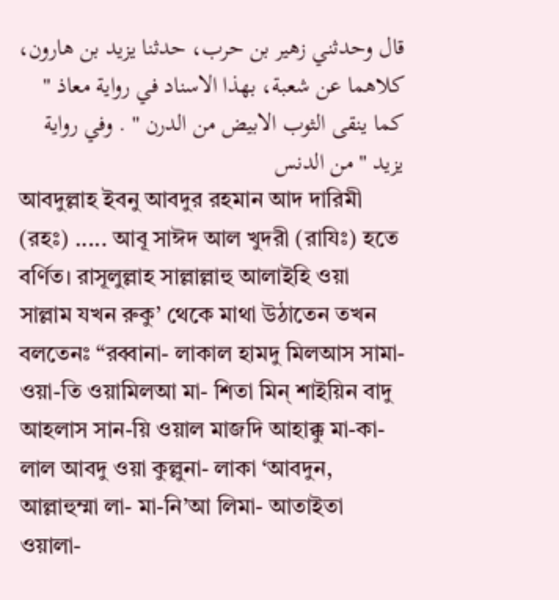قال وحدثني زهير بن حرب، حدثنا يزيد بن هارون، كلاهما عن شعبة، بهذا الاسناد في رواية معاذ " كما ينقى الثوب الابيض من الدرن " . وفي رواية يزيد " من الدنس
আবদুল্লাহ ইবনু আবদুর রহমান আদ দারিমী (রহঃ) ..... আবূ সাঈদ আল খুদরী (রাযিঃ) হতে বর্ণিত। রাসূলুল্লাহ সাল্লাল্লাহু আলাইহি ওয়া সাল্লাম যখন রুকু’ থেকে মাথা উঠাতেন তখন বলতেনঃ “রব্বানা- লাকাল হামদু মিলআস সামা-ওয়া-তি ওয়ামিলআ মা- শিতা মিন্ শাইয়িন বাদু আহলাস সান-য়ি ওয়াল মাজদি আহাক্কু মা-কা-লাল আবদু ওয়া কুল্লুনা- লাকা ‘আবদুন, আল্লাহুম্মা লা- মা-নি’আ লিমা- আতাইতা ওয়ালা-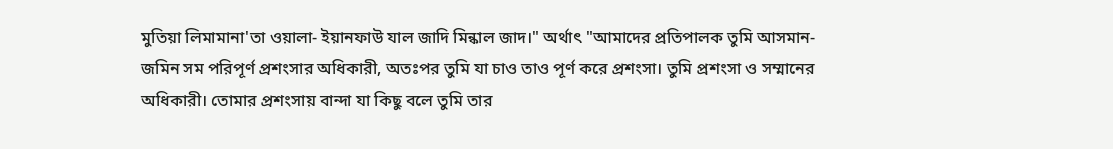মুতিয়া লিমামানা'তা ওয়ালা- ইয়ানফাউ যাল জাদি মিন্কাল জাদ।" অর্থাৎ "আমাদের প্রতিপালক তুমি আসমান-জমিন সম পরিপূর্ণ প্রশংসার অধিকারী, অতঃপর তুমি যা চাও তাও পূর্ণ করে প্রশংসা। তুমি প্রশংসা ও সম্মানের অধিকারী। তোমার প্রশংসায় বান্দা যা কিছু বলে তুমি তার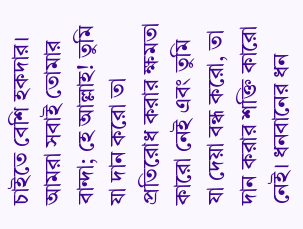চাইতে বেশি হকদার। আমরা সবাই তোমার বান্দা; হে আল্লাহ! তুমি যা দান করো তা প্রতিরোধ করার ক্ষমতা কারো নেই এবং তুমি যা দেয়া বন্ধ করো, তা দান করার শক্তি কারো নেই। ধনবানের ধন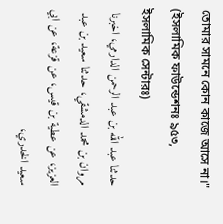তোমার সামনে কোন কাজে আসে না।" (ইসলামিক ফাউন্ডেশনঃ ৯৫৩, ইসলামিক সেন্টারঃ)
حدثنا عبد الله بن عبد الرحمن الدارمي، اخبرنا مروان بن محمد الدمشقي، حدثنا سعيد بن عبد العزيز، عن عطية بن قيس، عن قزعة، عن ابي سعيد الخدري،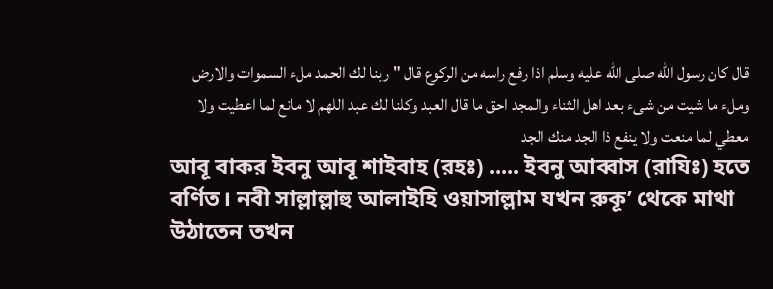قال كان رسول الله صلى الله عليه وسلم اذا رفع راسه من الركوع قال " ربنا لك الحمد ملء السموات والارض وملء ما شيت من شىء بعد اهل الثناء والمجد احق ما قال العبد وكلنا لك عبد اللهم لا مانع لما اعطيت ولا معطي لما منعت ولا ينفع ذا الجد منك الجد
আবূ বাকর ইবনু আবূ শাইবাহ (রহঃ) ..... ইবনু আব্বাস (রাযিঃ) হতে বর্ণিত। নবী সাল্লাল্লাহু আলাইহি ওয়াসাল্লাম যখন রুকূ’ থেকে মাথা উঠাতেন তখন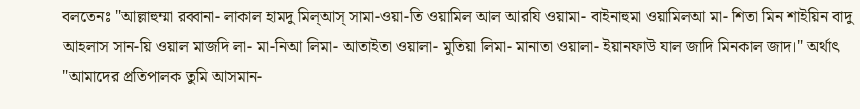বলতেনঃ "আল্লাহুম্মা রব্বানা- লাকাল হামদু মিল্আস্ সামা-ওয়া-তি ওয়ামিল আল আরযি ওয়ামা- বাইনাহুমা ওয়ামিলআ মা- শিতা মিন শাইয়িন বাদু আহলাস সান-য়ি ওয়াল মাজদি লা- মা-নিআ লিমা- আতাইতা ওয়ালা- মুতিয়া লিমা- মানাতা ওয়ালা- ইয়ানফাউ যাল জাদি মিনকাল জাদ।" অর্থাৎ "আমাদের প্রতিপালক তুমি আসমান-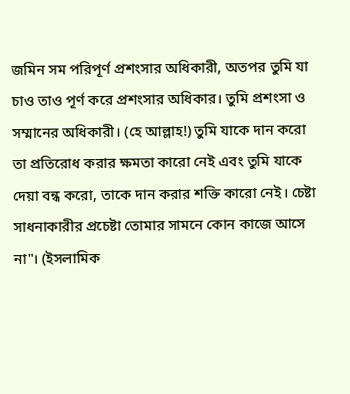জমিন সম পরিপূর্ণ প্রশংসার অধিকারী, অতপর তুমি যা চাও তাও পূর্ণ করে প্রশংসার অধিকার। তুমি প্রশংসা ও সম্মানের অধিকারী। (হে আল্লাহ!) তুমি যাকে দান করো তা প্রতিরোধ করার ক্ষমতা কারো নেই এবং তুমি যাকে দেয়া বন্ধ করো, তাকে দান করার শক্তি কারো নেই। চেষ্টা সাধনাকারীর প্রচেষ্টা তোমার সামনে কোন কাজে আসে না"। (ইসলামিক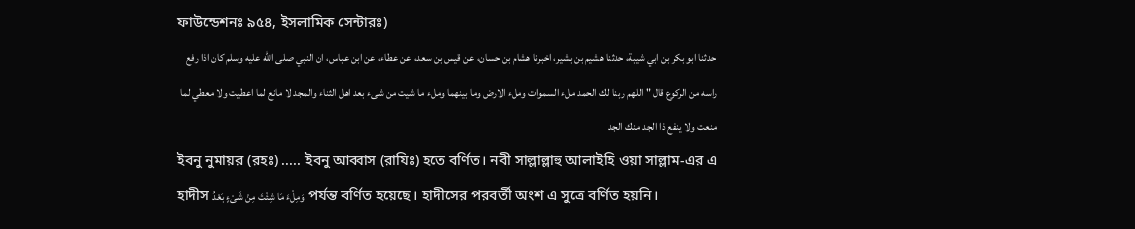ফাউন্ডেশনঃ ৯৫৪, ইসলামিক সেন্টারঃ)
حدثنا ابو بكر بن ابي شيبة، حدثنا هشيم بن بشير، اخبرنا هشام بن حسان، عن قيس بن سعد، عن عطاء، عن ابن عباس، ان النبي صلى الله عليه وسلم كان اذا رفع راسه من الركوع قال " اللهم ربنا لك الحمد ملء السموات وملء الارض وما بينهما وملء ما شيت من شىء بعد اهل الثناء والمجد لا مانع لما اعطيت ولا معطي لما منعت ولا ينفع ذا الجد منك الجد
ইবনু নুমায়র (রহঃ) ..... ইবনু আব্বাস (রাযিঃ) হতে বর্ণিত। নবী সাল্লাল্লাহু আলাইহি ওয়া সাল্লাম-এর এ হাদীস وَمِلْءَ مَا شِئْتَ مِنْ شَىْءٍ بَعْدُ পর্যন্ত বর্ণিত হয়েছে। হাদীসের পরবর্তী অংশ এ সুত্রে বর্ণিত হয়নি।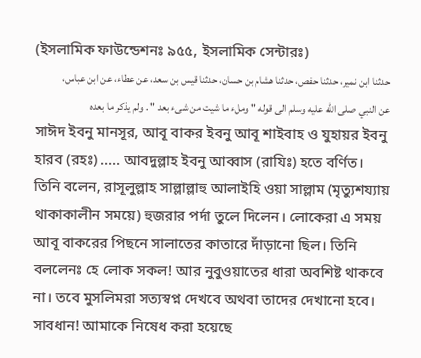(ইসলামিক ফাউন্ডেশনঃ ৯৫৫, ইসলামিক সেন্টারঃ)
حدثنا ابن نمير، حدثنا حفص، حدثنا هشام بن حسان، حدثنا قيس بن سعد، عن عطاء، عن ابن عباس، عن النبي صلى الله عليه وسلم الى قوله " وملء ما شيت من شىء بعد " . ولم يذكر ما بعده
সাঈদ ইবনু মানসূর, আবূ বাকর ইবনু আবূ শাইবাহ ও যুহায়র ইবনু হারব (রহঃ) ..... আবদুল্লাহ ইবনু আব্বাস (রাযিঃ) হতে বর্ণিত। তিনি বলেন, রাসূলুল্লাহ সাল্লাল্লাহু আলাইহি ওয়া সাল্লাম (মৃত্যুশয্যায় থাকাকালীন সময়ে) হুজরার পর্দা তুলে দিলেন। লোকেরা এ সময় আবূ বাকরের পিছনে সালাতের কাতারে দাঁড়ানো ছিল। তিনি বললেনঃ হে লোক সকল! আর নুবুওয়াতের ধারা অবশিষ্ট থাকবে না। তবে মুসলিমরা সত্যস্বপ্ন দেখবে অথবা তাদের দেখানো হবে। সাবধান! আমাকে নিষেধ করা হয়েছে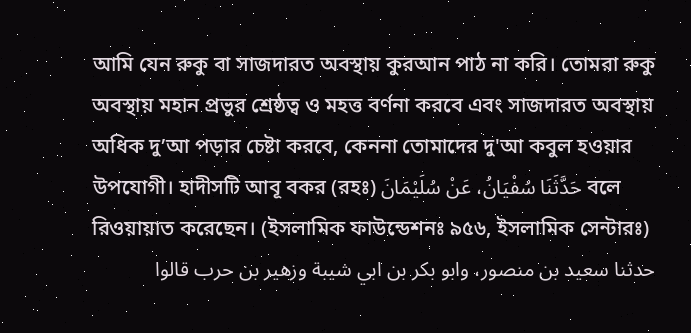আমি যেন রুকু বা সাজদারত অবস্থায় কুরআন পাঠ না করি। তোমরা রুকু অবস্থায় মহান প্রভুর শ্রেষ্ঠত্ব ও মহত্ত বর্ণনা করবে এবং সাজদারত অবস্থায় অধিক দু’আ পড়ার চেষ্টা করবে, কেননা তোমাদের দু'আ কবুল হওয়ার উপযোগী। হাদীসটি আবূ বকর (রহঃ) حَدَّثَنَا سُفْيَانُ، عَنْ سُلَيْمَانَ বলে রিওয়ায়াত করেছেন। (ইসলামিক ফাউন্ডেশনঃ ৯৫৬, ইসলামিক সেন্টারঃ)
حدثنا سعيد بن منصور، وابو بكر بن ابي شيبة وزهير بن حرب قالوا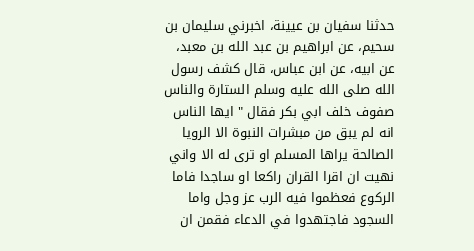حدثنا سفيان بن عيينة، اخبرني سليمان بن سحيم، عن ابراهيم بن عبد الله بن معبد، عن ابيه، عن ابن عباس، قال كشف رسول الله صلى الله عليه وسلم الستارة والناس صفوف خلف ابي بكر فقال " ايها الناس انه لم يبق من مبشرات النبوة الا الرويا الصالحة يراها المسلم او ترى له الا واني نهيت ان اقرا القران راكعا او ساجدا فاما الركوع فعظموا فيه الرب عز وجل واما السجود فاجتهدوا في الدعاء فقمن ان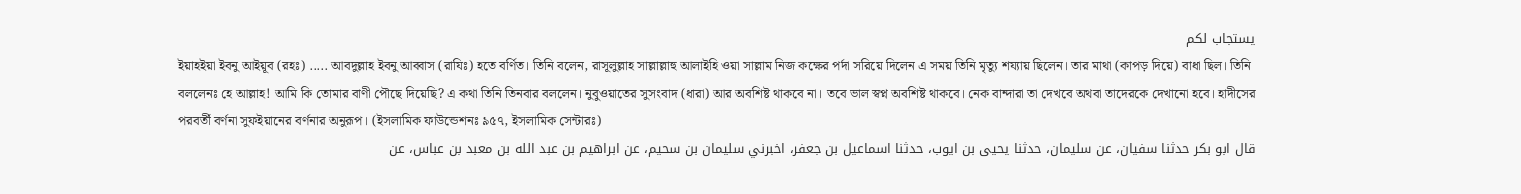يستجاب لكم
ইয়াহইয়া ইবনু আইয়ূব (রহঃ) ..... আবদুল্লাহ ইবনু আব্বাস (রাযিঃ) হতে বর্ণিত। তিনি বলেন, রাসূলুল্লাহ সাল্লাল্লাহু আলাইহি ওয়া সাল্লাম নিজ কক্ষের পর্দা সরিয়ে দিলেন এ সময় তিনি মৃত্যু শয্যায় ছিলেন। তার মাথা (কাপড় দিয়ে) বাধা ছিল। তিনি বললেনঃ হে আল্লাহ! আমি কি তোমার বাণী পৌছে দিয়েছি? এ কথা তিনি তিনবার বললেন। নুবুওয়াতের সুসংবাদ (ধারা) আর অবশিষ্ট থাকবে না। তবে ভাল স্বপ্ন অবশিষ্ট থাকবে। নেক বান্দারা তা দেখবে অথবা তাদেরকে দেখানো হবে। হাদীসের পরবর্তী বর্ণনা সুফইয়ানের বর্ণনার অনুরূপ। (ইসলামিক ফাউন্ডেশনঃ ৯৫৭, ইসলামিক সেন্টারঃ)
قال ابو بكر حدثنا سفيان، عن سليمان، حدثنا يحيى بن ايوب، حدثنا اسماعيل بن جعفر، اخبرني سليمان بن سحيم، عن ابراهيم بن عبد الله بن معبد بن عباس، عن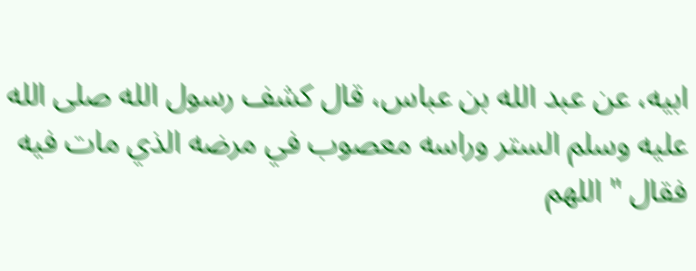ابيه، عن عبد الله بن عباس، قال كشف رسول الله صلى الله عليه وسلم الستر وراسه معصوب في مرضه الذي مات فيه فقال " اللهم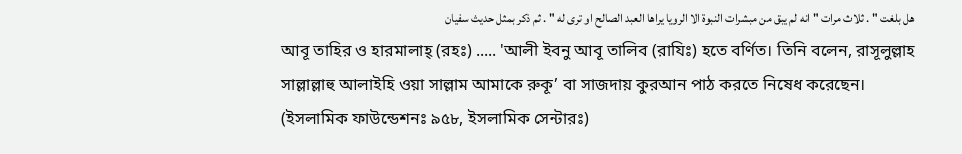هل بلغت " . ثلاث مرات " انه لم يبق من مبشرات النبوة الا الرويا يراها العبد الصالح او ترى له " . ثم ذكر بمثل حديث سفيان
আবূ তাহির ও হারমালাহ্ (রহঃ) ..... 'আলী ইবনু আবূ তালিব (রাযিঃ) হতে বর্ণিত। তিনি বলেন, রাসূলুল্লাহ সাল্লাল্লাহু আলাইহি ওয়া সাল্লাম আমাকে রুকূ’ বা সাজদায় কুরআন পাঠ করতে নিষেধ করেছেন। (ইসলামিক ফাউন্ডেশনঃ ৯৫৮, ইসলামিক সেন্টারঃ)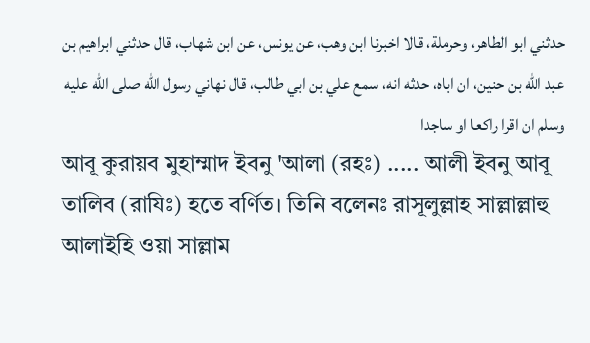حدثني ابو الطاهر، وحرملة، قالا اخبرنا ابن وهب، عن يونس، عن ابن شهاب، قال حدثني ابراهيم بن عبد الله بن حنين، ان اباه، حدثه انه، سمع علي بن ابي طالب، قال نهاني رسول الله صلى الله عليه وسلم ان اقرا راكعا او ساجدا
আবূ কুরায়ব মুহাম্মাদ ইবনু 'আলা (রহঃ) ..... আলী ইবনু আবূ তালিব (রাযিঃ) হতে বর্ণিত। তিনি বলেনঃ রাসূলুল্লাহ সাল্লাল্লাহু আলাইহি ওয়া সাল্লাম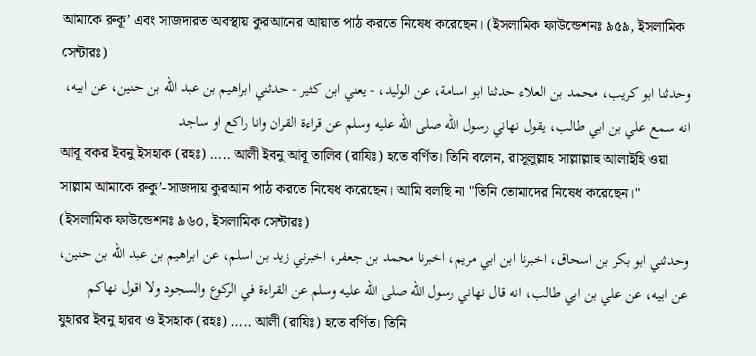আমাকে রুকূ’ এবং সাজদারত অবস্থায় কুরআনের আয়াত পাঠ করতে নিষেধ করেছেন। (ইসলামিক ফাউন্ডেশনঃ ৯৫৯, ইসলামিক সেন্টারঃ)
وحدثنا ابو كريب، محمد بن العلاء حدثنا ابو اسامة، عن الوليد، - يعني ابن كثير - حدثني ابراهيم بن عبد الله بن حنين، عن ابيه، انه سمع علي بن ابي طالب، يقول نهاني رسول الله صلى الله عليه وسلم عن قراءة القران وانا راكع او ساجد
আবূ বকর ইবনু ইসহাক (রহঃ) ..... আলী ইবনু আবূ তালিব (রাযিঃ) হতে বর্ণিত। তিনি বলেন, রাসূলুল্লাহ সাল্লাল্লাহু আলাইহি ওয়া সাল্লাম আমাকে রুকু’-সাজদায় কুরআন পাঠ করতে নিষেধ করেছেন। আমি বলছি না "তিনি তোমাদের নিষেধ করেছেন।" (ইসলামিক ফাউন্ডেশনঃ ৯৬০, ইসলামিক সেন্টারঃ)
وحدثني ابو بكر بن اسحاق، اخبرنا ابن ابي مريم، اخبرنا محمد بن جعفر، اخبرني زيد بن اسلم، عن ابراهيم بن عبد الله بن حنين، عن ابيه، عن علي بن ابي طالب، انه قال نهاني رسول الله صلى الله عليه وسلم عن القراءة في الركوع والسجود ولا اقول نهاكم
যুহারর ইবনু হারব ও ইসহাক (রহঃ) ..... আলী (রাযিঃ) হতে বর্ণিত। তিনি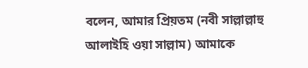বলেন, আমার প্রিয়তম (নবী সাল্লাল্লাহু আলাইহি ওয়া সাল্লাম) আমাকে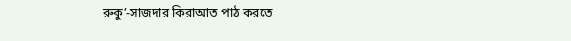রুকু’-সাজদার কিরাআত পাঠ করতে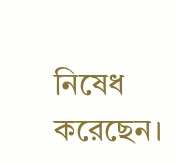নিষেধ করেছেন।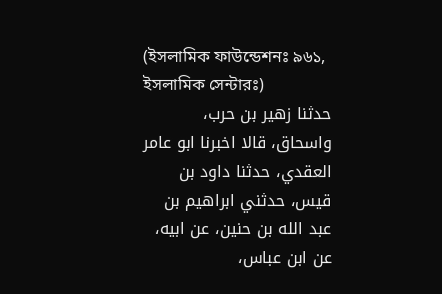(ইসলামিক ফাউন্ডেশনঃ ৯৬১, ইসলামিক সেন্টারঃ)
حدثنا زهير بن حرب، واسحاق، قالا اخبرنا ابو عامر العقدي، حدثنا داود بن قيس، حدثني ابراهيم بن عبد الله بن حنين، عن ابيه، عن ابن عباس،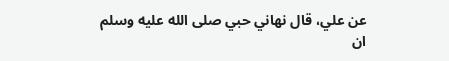عن علي، قال نهاني حبي صلى الله عليه وسلم ان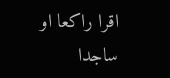اقرا راكعا او ساجدا